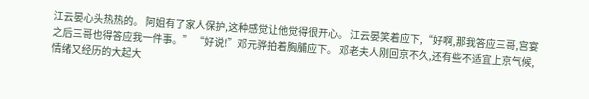江云晏心头热热的。 阿姐有了家人保护,这种感觉让他觉得很开心。 江云晏笑着应下,“好啊,那我答应三哥,宫宴之后三哥也得答应我一件事。” “好说!”邓元骅拍着胸脯应下。 邓老夫人刚回京不久,还有些不适宜上京气候,情绪又经历的大起大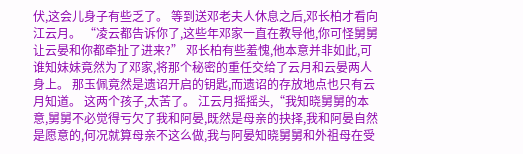伏,这会儿身子有些乏了。 等到送邓老夫人休息之后,邓长柏才看向江云月。 “凌云都告诉你了,这些年邓家一直在教导他,你可怪舅舅让云晏和你都牵扯了进来?” 邓长柏有些羞愧,他本意并非如此,可谁知妹妹竟然为了邓家,将那个秘密的重任交给了云月和云晏两人身上。 那玉佩竟然是遗诏开启的钥匙,而遗诏的存放地点也只有云月知道。 这两个孩子,太苦了。 江云月摇摇头,“我知晓舅舅的本意,舅舅不必觉得亏欠了我和阿晏,既然是母亲的抉择,我和阿晏自然是愿意的,何况就算母亲不这么做,我与阿晏知晓舅舅和外祖母在受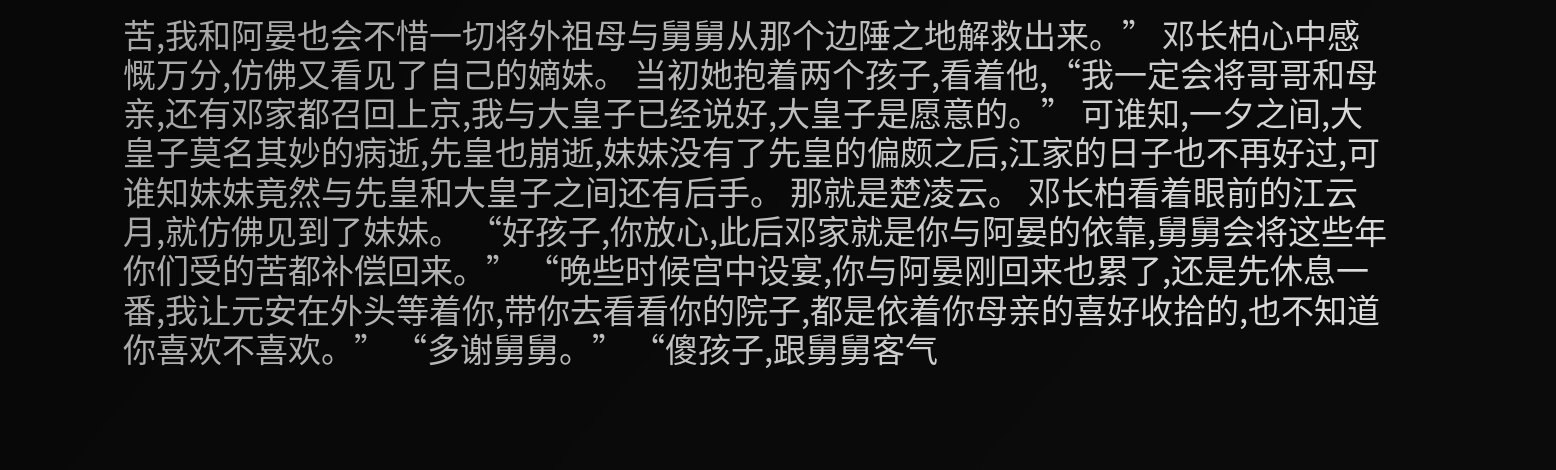苦,我和阿晏也会不惜一切将外祖母与舅舅从那个边陲之地解救出来。” 邓长柏心中感慨万分,仿佛又看见了自己的嫡妹。 当初她抱着两个孩子,看着他,“我一定会将哥哥和母亲,还有邓家都召回上京,我与大皇子已经说好,大皇子是愿意的。” 可谁知,一夕之间,大皇子莫名其妙的病逝,先皇也崩逝,妹妹没有了先皇的偏颇之后,江家的日子也不再好过,可谁知妹妹竟然与先皇和大皇子之间还有后手。 那就是楚凌云。 邓长柏看着眼前的江云月,就仿佛见到了妹妹。 “好孩子,你放心,此后邓家就是你与阿晏的依靠,舅舅会将这些年你们受的苦都补偿回来。” “晚些时候宫中设宴,你与阿晏刚回来也累了,还是先休息一番,我让元安在外头等着你,带你去看看你的院子,都是依着你母亲的喜好收拾的,也不知道你喜欢不喜欢。” “多谢舅舅。” “傻孩子,跟舅舅客气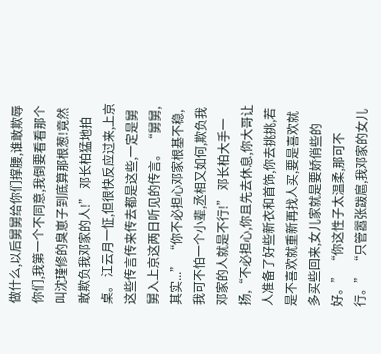做什么,以后舅舅给你们撑腰,谁敢欺辱你们,我第一个不同意,我倒要看看那个叫沈瑾修的臭崽子到底算那根葱!竟然敢欺负我邓家的人!” 邓长柏猛地拍桌。 江云月一怔,但很快反应过来,上京这些传言传来传去都是这些,一定是舅舅入上京这两日听见的传言。 “舅舅,其实...” “你不必担心邓家根基不稳,我可不怕一个小辈,丞相又如何,欺负我邓家的人就是不行!” 邓长柏大手一扬,“不必担心,你且先去休息,你大哥让人准备了好些新衣和首饰,你去挑挑,若是不喜欢就重新再找人买,要是喜欢就多买些回来,女儿家就是要娇俏些的好。” “你这性子太温柔,那可不行。” “只管嚣张跋扈,我邓家的女儿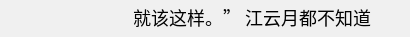就该这样。” 江云月都不知道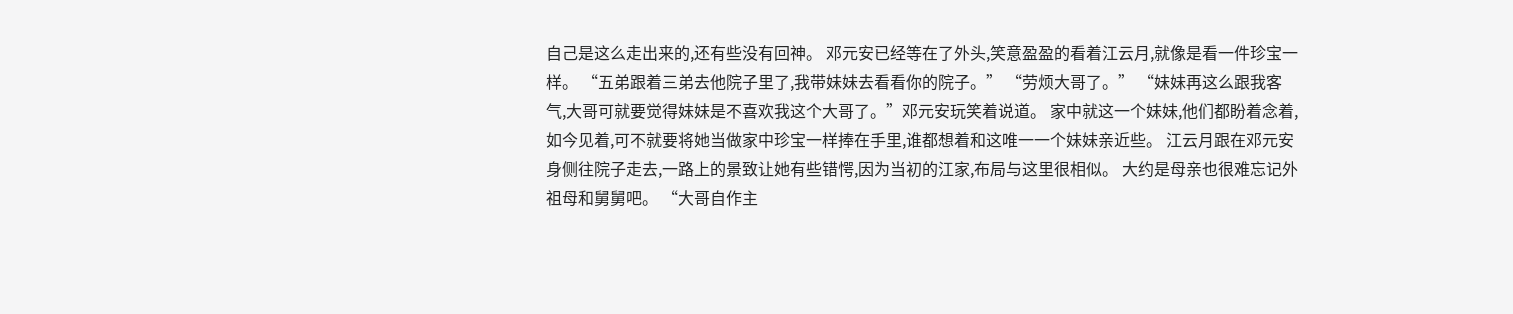自己是这么走出来的,还有些没有回神。 邓元安已经等在了外头,笑意盈盈的看着江云月,就像是看一件珍宝一样。 “五弟跟着三弟去他院子里了,我带妹妹去看看你的院子。” “劳烦大哥了。” “妹妹再这么跟我客气,大哥可就要觉得妹妹是不喜欢我这个大哥了。”邓元安玩笑着说道。 家中就这一个妹妹,他们都盼着念着,如今见着,可不就要将她当做家中珍宝一样捧在手里,谁都想着和这唯一一个妹妹亲近些。 江云月跟在邓元安身侧往院子走去,一路上的景致让她有些错愕,因为当初的江家,布局与这里很相似。 大约是母亲也很难忘记外祖母和舅舅吧。 “大哥自作主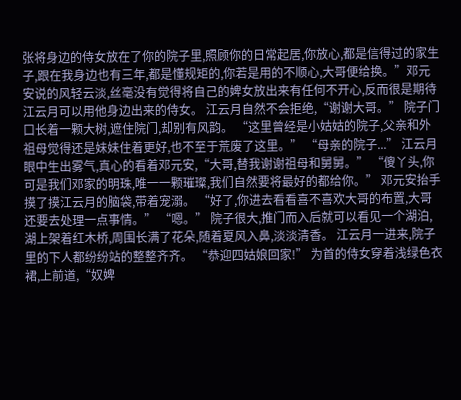张将身边的侍女放在了你的院子里,照顾你的日常起居,你放心,都是信得过的家生子,跟在我身边也有三年,都是懂规矩的,你若是用的不顺心,大哥便给换。”邓元安说的风轻云淡,丝毫没有觉得将自己的婢女放出来有任何不开心,反而很是期待江云月可以用他身边出来的侍女。 江云月自然不会拒绝,“谢谢大哥。” 院子门口长着一颗大树,遮住院门,却别有风韵。 “这里曾经是小姑姑的院子,父亲和外祖母觉得还是妹妹住着更好,也不至于荒废了这里。” “母亲的院子...” 江云月眼中生出雾气,真心的看着邓元安,“大哥,替我谢谢祖母和舅舅。” “傻丫头,你可是我们邓家的明珠,唯一一颗璀璨,我们自然要将最好的都给你。” 邓元安抬手摸了摸江云月的脑袋,带着宠溺。 “好了,你进去看看喜不喜欢大哥的布置,大哥还要去处理一点事情。” “嗯。” 院子很大,推门而入后就可以看见一个湖泊,湖上架着红木桥,周围长满了花朵,随着夏风入鼻,淡淡清香。 江云月一进来,院子里的下人都纷纷站的整整齐齐。 “恭迎四姑娘回家!” 为首的侍女穿着浅绿色衣裙,上前道,“奴婢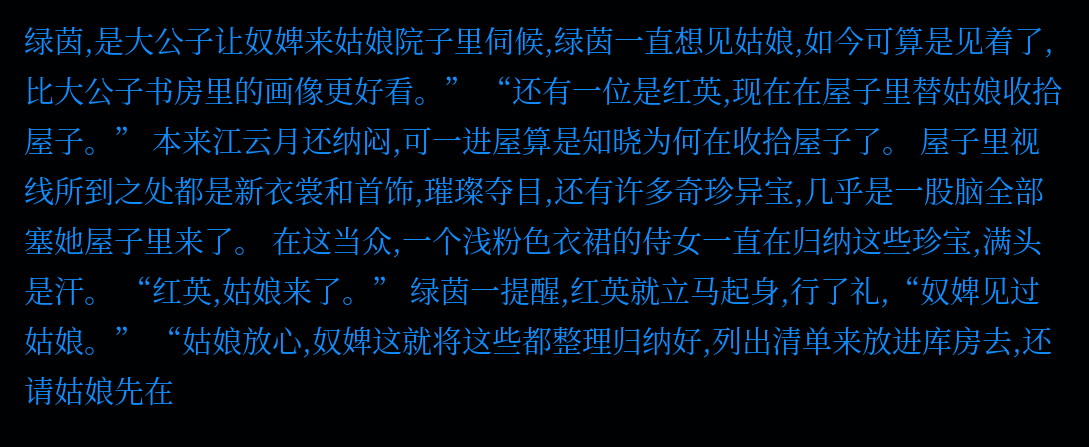绿茵,是大公子让奴婢来姑娘院子里伺候,绿茵一直想见姑娘,如今可算是见着了,比大公子书房里的画像更好看。” “还有一位是红英,现在在屋子里替姑娘收拾屋子。” 本来江云月还纳闷,可一进屋算是知晓为何在收拾屋子了。 屋子里视线所到之处都是新衣裳和首饰,璀璨夺目,还有许多奇珍异宝,几乎是一股脑全部塞她屋子里来了。 在这当众,一个浅粉色衣裙的侍女一直在归纳这些珍宝,满头是汗。 “红英,姑娘来了。” 绿茵一提醒,红英就立马起身,行了礼,“奴婢见过姑娘。” “姑娘放心,奴婢这就将这些都整理归纳好,列出清单来放进库房去,还请姑娘先在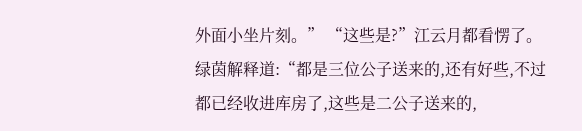外面小坐片刻。” “这些是?”江云月都看愣了。 绿茵解释道:“都是三位公子送来的,还有好些,不过都已经收进库房了,这些是二公子送来的,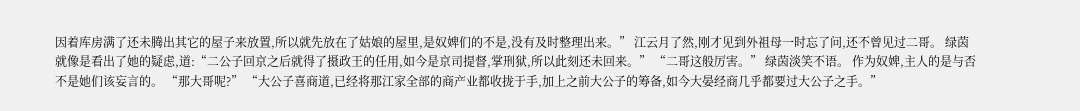因着库房满了还未腾出其它的屋子来放置,所以就先放在了姑娘的屋里,是奴婢们的不是,没有及时整理出来。” 江云月了然,刚才见到外祖母一时忘了问,还不曾见过二哥。 绿茵就像是看出了她的疑虑,道:“二公子回京之后就得了摄政王的任用,如今是京司提督,掌刑狱,所以此刻还未回来。” “二哥这般厉害。” 绿茵淡笑不语。 作为奴婢,主人的是与否不是她们该妄言的。 “那大哥呢?” “大公子喜商道,已经将那江家全部的商产业都收拢于手,加上之前大公子的筹备,如今大晏经商几乎都要过大公子之手。”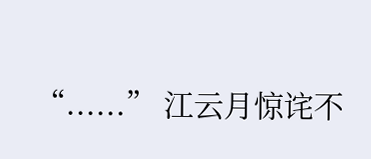“......” 江云月惊诧不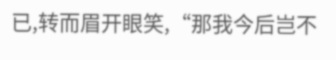已,转而眉开眼笑,“那我今后岂不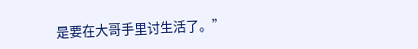是要在大哥手里讨生活了。”